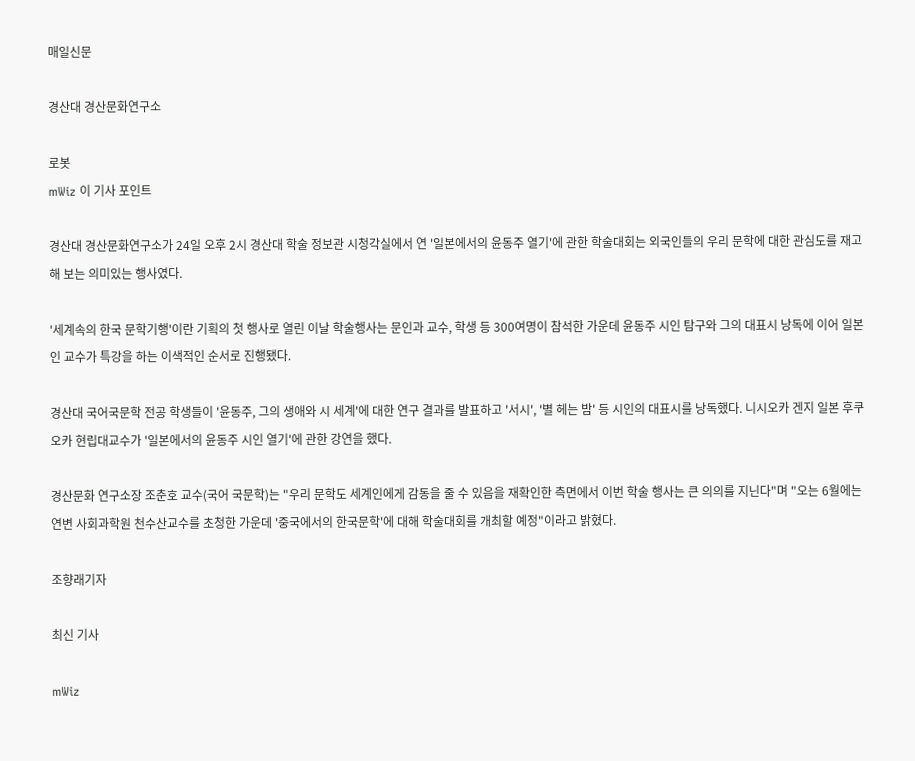매일신문

경산대 경산문화연구소

로봇
mWiz 이 기사 포인트

경산대 경산문화연구소가 24일 오후 2시 경산대 학술 정보관 시청각실에서 연 '일본에서의 윤동주 열기'에 관한 학술대회는 외국인들의 우리 문학에 대한 관심도를 재고해 보는 의미있는 행사였다.

'세계속의 한국 문학기행'이란 기획의 첫 행사로 열린 이날 학술행사는 문인과 교수, 학생 등 300여명이 참석한 가운데 윤동주 시인 탐구와 그의 대표시 낭독에 이어 일본인 교수가 특강을 하는 이색적인 순서로 진행됐다.

경산대 국어국문학 전공 학생들이 '윤동주, 그의 생애와 시 세계'에 대한 연구 결과를 발표하고 '서시', '별 헤는 밤' 등 시인의 대표시를 낭독했다. 니시오카 겐지 일본 후쿠오카 현립대교수가 '일본에서의 윤동주 시인 열기'에 관한 강연을 했다.

경산문화 연구소장 조춘호 교수(국어 국문학)는 "우리 문학도 세계인에게 감동을 줄 수 있음을 재확인한 측면에서 이번 학술 행사는 큰 의의를 지닌다"며 "오는 6월에는 연변 사회과학원 천수산교수를 초청한 가운데 '중국에서의 한국문학'에 대해 학술대회를 개최할 예정"이라고 밝혔다.

조향래기자

최신 기사

mWiz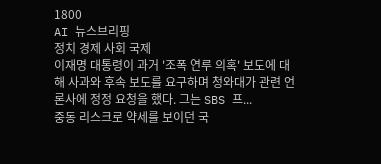1800
AI 뉴스브리핑
정치 경제 사회 국제
이재명 대통령이 과거 '조폭 연루 의혹' 보도에 대해 사과와 후속 보도를 요구하며 청와대가 관련 언론사에 정정 요청을 했다. 그는 SBS 프...
중동 리스크로 약세를 보이던 국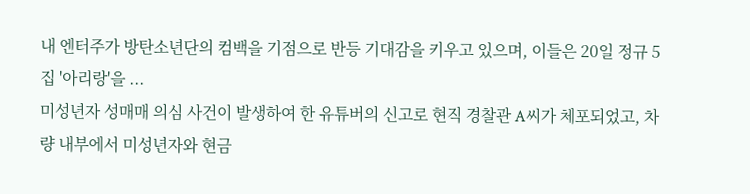내 엔터주가 방탄소년단의 컴백을 기점으로 반등 기대감을 키우고 있으며, 이들은 20일 정규 5집 '아리랑'을 ...
미성년자 성매매 의심 사건이 발생하여 한 유튜버의 신고로 현직 경찰관 A씨가 체포되었고, 차량 내부에서 미성년자와 현금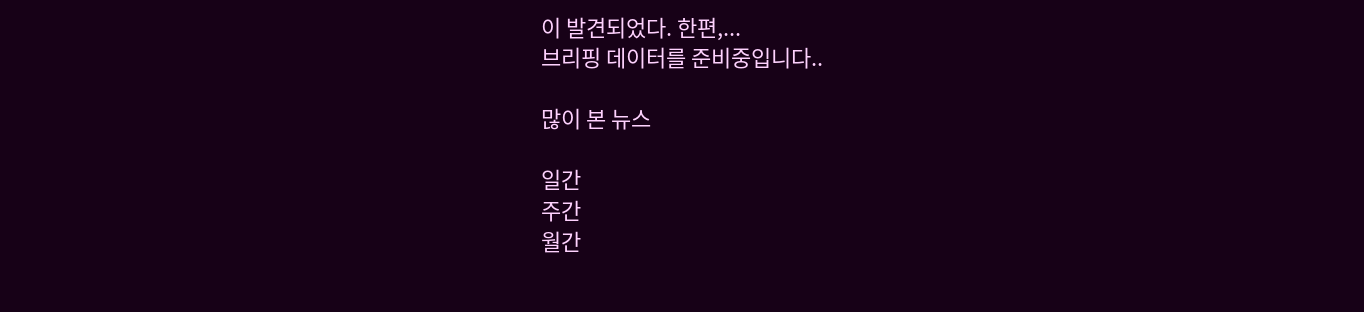이 발견되었다. 한편,...
브리핑 데이터를 준비중입니다..

많이 본 뉴스

일간
주간
월간